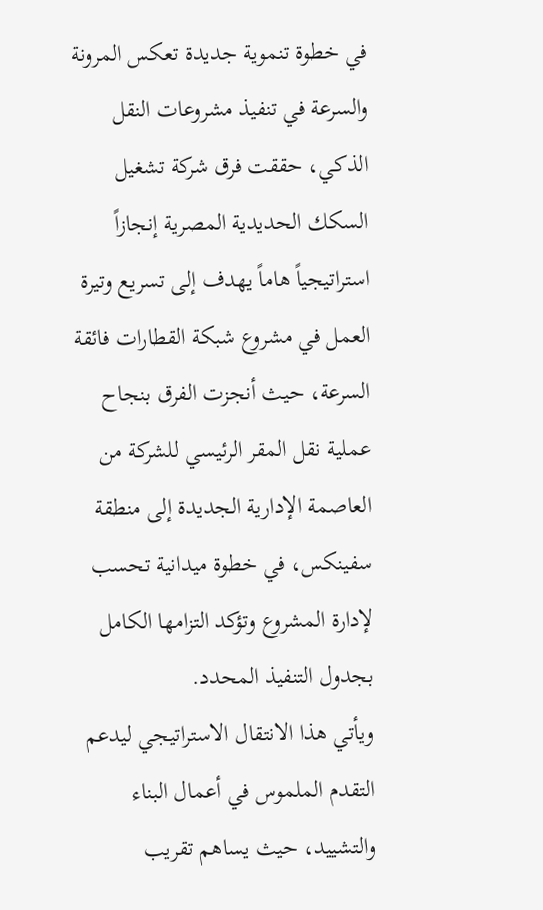في خطوة تنموية جديدة تعكس المرونة والسرعة في تنفيذ مشروعات النقل الذكي، حققت فرق شركة تشغيل السكك الحديدية المصرية إنجازاً استراتيجياً هاماً يهدف إلى تسريع وتيرة العمل في مشروع شبكة القطارات فائقة السرعة، حيث أنجزت الفرق بنجاح عملية نقل المقر الرئيسي للشركة من العاصمة الإدارية الجديدة إلى منطقة سفينكس، في خطوة ميدانية تحسب لإدارة المشروع وتؤكد التزامها الكامل بجدول التنفيذ المحدد.
ويأتي هذا الانتقال الاستراتيجي ليدعم التقدم الملموس في أعمال البناء والتشييد، حيث يساهم تقريب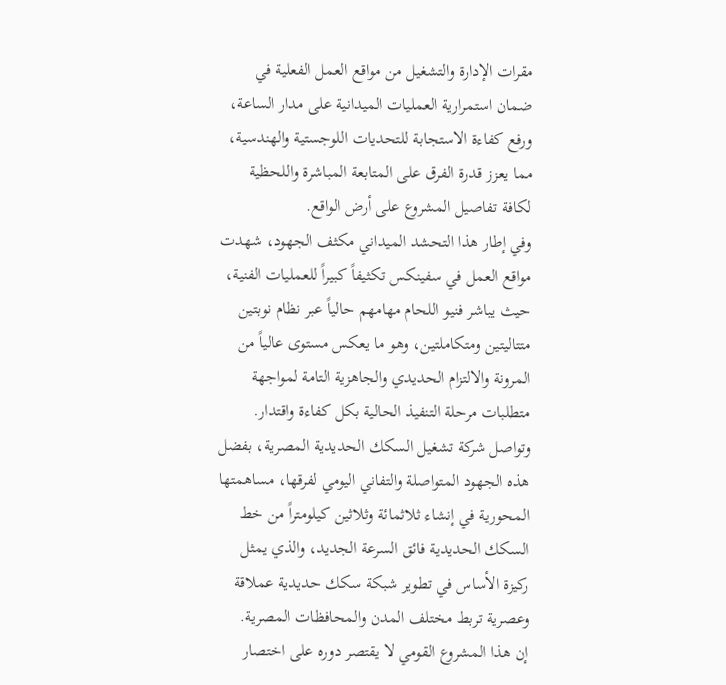مقرات الإدارة والتشغيل من مواقع العمل الفعلية في ضمان استمرارية العمليات الميدانية على مدار الساعة، ورفع كفاءة الاستجابة للتحديات اللوجستية والهندسية، مما يعزز قدرة الفرق على المتابعة المباشرة واللحظية لكافة تفاصيل المشروع على أرض الواقع.
وفي إطار هذا التحشد الميداني مكثف الجهود، شهدت مواقع العمل في سفينكس تكثيفاً كبيراً للعمليات الفنية، حيث يباشر فنيو اللحام مهامهم حالياً عبر نظام نوبتين متتاليتين ومتكاملتين، وهو ما يعكس مستوى عالياً من المرونة والالتزام الحديدي والجاهزية التامة لمواجهة متطلبات مرحلة التنفيذ الحالية بكل كفاءة واقتدار.
وتواصل شركة تشغيل السكك الحديدية المصرية، بفضل هذه الجهود المتواصلة والتفاني اليومي لفرقها، مساهمتها المحورية في إنشاء ثلاثمائة وثلاثين كيلومتراً من خط السكك الحديدية فائق السرعة الجديد، والذي يمثل ركيزة الأساس في تطوير شبكة سكك حديدية عملاقة وعصرية تربط مختلف المدن والمحافظات المصرية.
إن هذا المشروع القومي لا يقتصر دوره على اختصار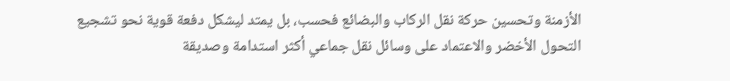الأزمنة وتحسين حركة نقل الركاب والبضائع فحسب، بل يمتد ليشكل دفعة قوية نحو تشجيع التحول الأخضر والاعتماد على وسائل نقل جماعي أكثر استدامة وصديقة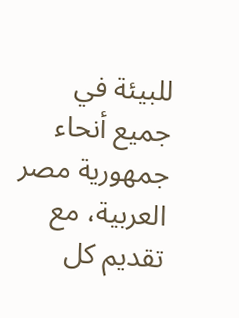للبيئة في جميع أنحاء جمهورية مصر العربية، مع تقديم كل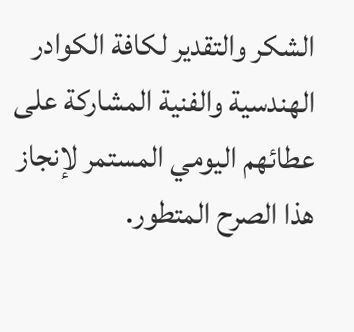الشكر والتقدير لكافة الكوادر الهندسية والفنية المشاركة على عطائهم اليومي المستمر لإنجاز هذا الصرح المتطور.